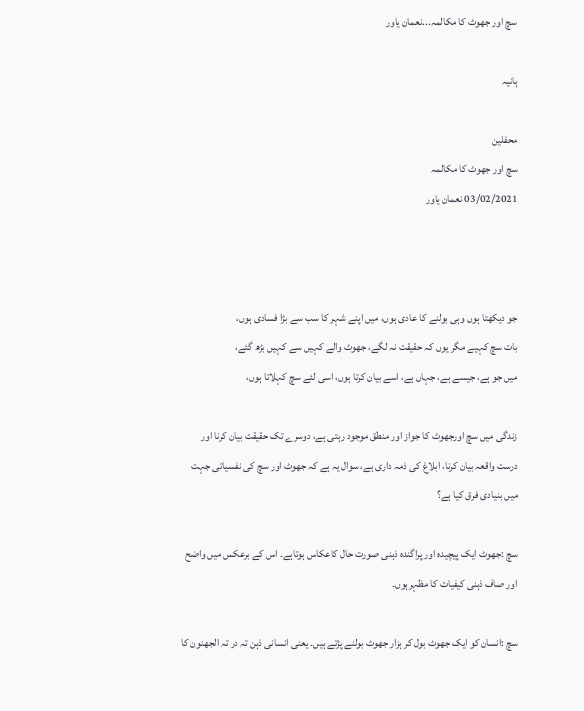سچ اور جھوٹ کا مکالمہ...نعمان یاور

ہانیہ

محفلین
سچ اور جھوٹ کا مکالمہ
03/02/2021 نعمان یاور



جو دیکھتا ہوں وہی بولنے کا عادی ہوں، میں اپنے شہر کا سب سے بڑا فسادی ہوں،
بات سچ کہیے مگر یوں کہ حقیقت نہ لگے، جھوٹ والے کہیں سے کہیں بڑھ گئے،
میں جو ہے، جیسے ہے، جہاں ہے، اسے بیان کرتا ہوں، اسی لئے سچ کہلاتا ہوں،

زندگی میں سچ اورجھوٹ کا جواز اور منطق موجود رہتی ہے، دوسرے تک حقیقت بیان کرنا اور درست واقعہ بیان کرنا، ابلاغ کی ذمہ داری ہے، سوال یہ ہے کہ جھوٹ اور سچ کی نفسیاتی جہت میں بنیادی فرق کیا ہے؟

سچ :جھوٹ ایک پیچیدہ اور پراگندہ ذہنی صورت حال کاعکاس ہوتاہے۔ اس کے برعکس میں واضح اور صاف ذہنی کیفیات کا مظہرہوں۔

سچ :انسان کو ایک جھوٹ بول کر ہزار جھوٹ بولنے پڑتے ہیں۔ یعنی انسانی ذہن تہ در تہ الجھنون کا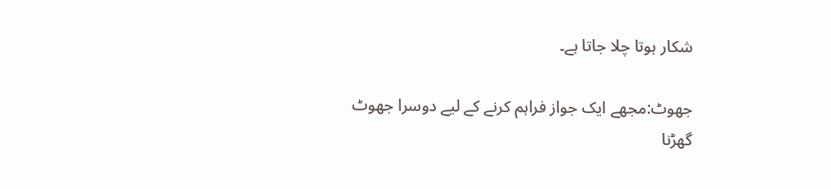شکار ہوتا چلا جاتا ہے۔

جھوٹ:مجھے ایک جواز فراہم کرنے کے لیے دوسرا جھوٹ گھڑنا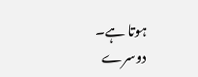ہوتا ہے۔ دوسرے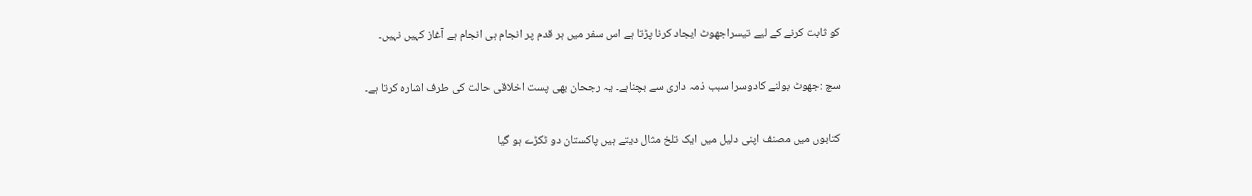کو ثابت کرنے کے لیے تیسراجھوٹ ایجاد کرنا پڑتا ہے اس سفر میں ہر قدم پر انجام ہی انجام ہے آغاز کہیں نہیں۔

سچ :جھوٹ بولنے کادوسرا سبب ذمہ داری سے بچناہے۔ یہ رجحان بھی پست اخلاقی حالت کی طرف اشارہ کرتا ہے۔

کتابوں میں مصنف اپنی دلیل میں ایک تلخ مثال دیتے ہیں پاکستان دو ٹکڑے ہو گیا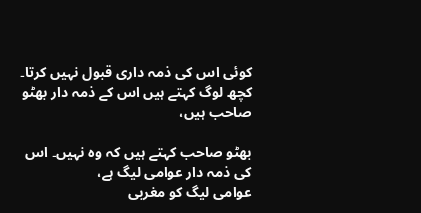کوئی اس کی ذمہ داری قبول نہیں کرتا۔ کچھ لوگ کہتے ہیں اس کے ذمہ دار بھٹو صاحب ہیں،

بھٹو صاحب کہتے ہیں کہ وہ نہیں۔ اس کی ذمہ دار عوامی لیگ ہے،
عوامی لیگ کو مغربی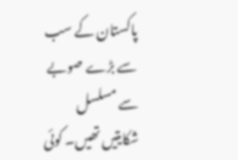پاکستان کے سب سے بڑے صوبے سے مسلسل شکایتیں تھیں۔ کوئی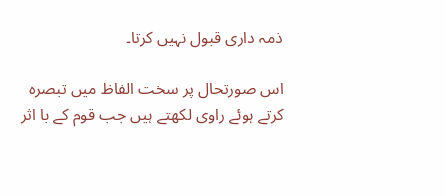ذمہ داری قبول نہیں کرتا۔

اس صورتحال پر سخت الفاظ میں تبصرہ کرتے ہوئے راوی لکھتے ہیں جب قوم کے با اثر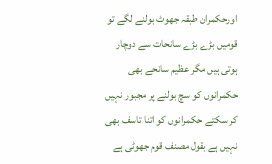اورحکمران طبقہ جھوٹ بولنے لگے تو قومیں بڑے بڑے سانحات سے دوچار ہوتی ہیں مگر عظیم سانحے بھی حکمرانوں کو سچ بولنے پر مجبور نہیں کر سکتے حکمرانوں کو اتنا تاسف بھی نہیں ہے بقول مصنف قوم جھوٹی ہے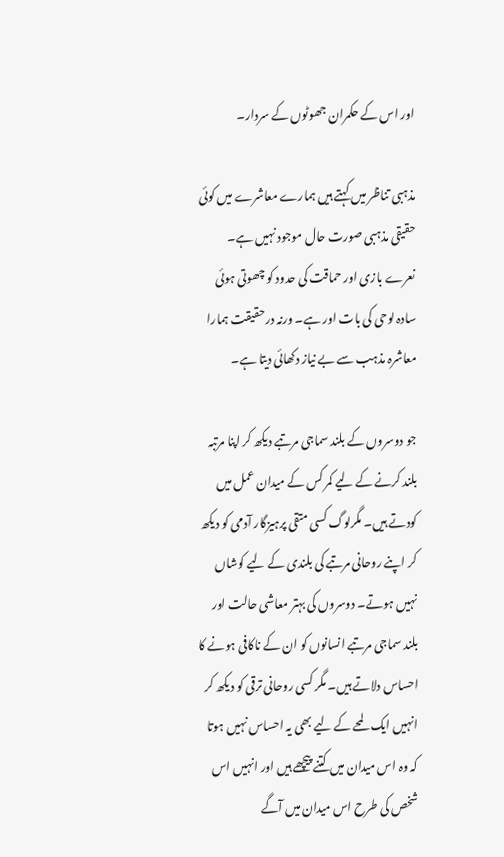اور اس کے حکمران جھوٹوں کے سردار۔

مذہبی تناظر میں کہتے ہیں ہمارے معاشرے میں کوئی حقیقی مذہبی صورت حال موجود نہیں ہے۔ نعرے بازی اور حماقت کی حدود کو چھوتی ہوئی سادہ لوحی کی بات اور ہے۔ ورنہ درحقیقت ہمارا معاشرہ مذہب سے بے نیاز دکھائی دیتا ہے۔

جو دوسروں کے بلند سماجی مرتبے دیکھ کر اپنا مرتبہ بلند کرنے کے لیے کمر کس کے میدان عمل میں کودتے ہیں۔ مگرلوگ کسی متقی پرہیزگار آدمی کو دیکھ کر اپنے روحانی مرتبے کی بلندی کے لیے کوشاں نہیں ہوتے۔ دوسروں کی بہتر معاشی حالت اور بلند سماجی مرتبے انسانوں کو ان کے ناکافی ہونے کا احساس دلاتے ہیں۔ مگر کسی روحانی ترقی کو دیکھ کر انہیں ایک لمحے کے لیے بھی یہ احساس نہیں ہوتا کہ وہ اس میدان میں کتنے پیچھے ہیں اور انہیں اس شخص کی طرح اس میدان میں آگے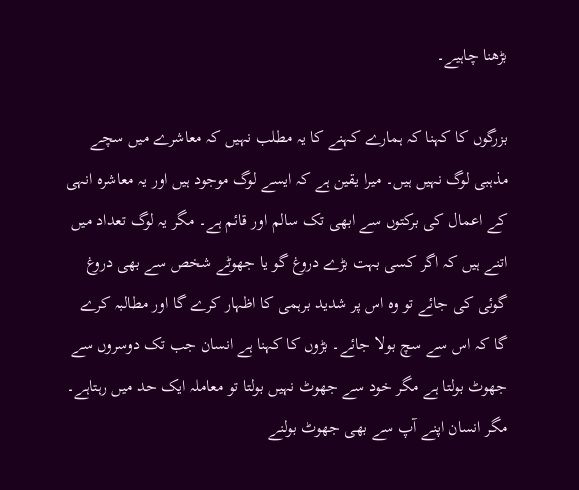بڑھنا چاہیے۔

بزرگوں کا کہنا کہ ہمارے کہنے کا یہ مطلب نہیں کہ معاشرے میں سچے مذہبی لوگ نہیں ہیں۔ میرا یقین ہے کہ ایسے لوگ موجود ہیں اور یہ معاشرہ انہی کے اعمال کی برکتوں سے ابھی تک سالم اور قائم ہے۔ مگر یہ لوگ تعداد میں اتنے ہیں کہ اگر کسی بہت بڑے دروغ گو یا جھوٹے شخص سے بھی دروغ گوئی کی جائے تو وہ اس پر شدید برہمی کا اظہار کرے گا اور مطالبہ کرے گا کہ اس سے سچ بولا جائے۔ بڑوں کا کہنا ہے انسان جب تک دوسروں سے جھوٹ بولتا ہے مگر خود سے جھوٹ نہیں بولتا تو معاملہ ایک حد میں رہتاہے۔ مگر انسان اپنے آپ سے بھی جھوٹ بولنے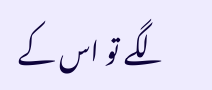لگے تو اس کے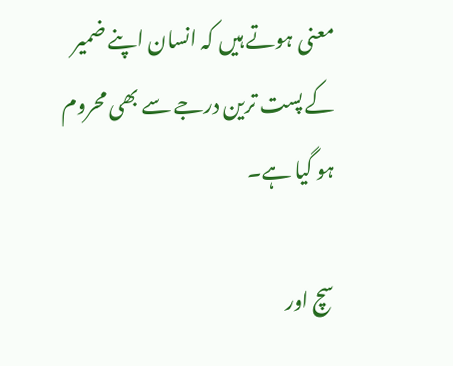معنی ہوتے ہیں کہ انسان اپنے ضمیر کے پست ترین درجے سے بھی محروم ہو گیا ہے۔

سچ اور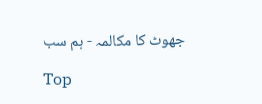جھوٹ کا مکالمہ - ہم سب

Top